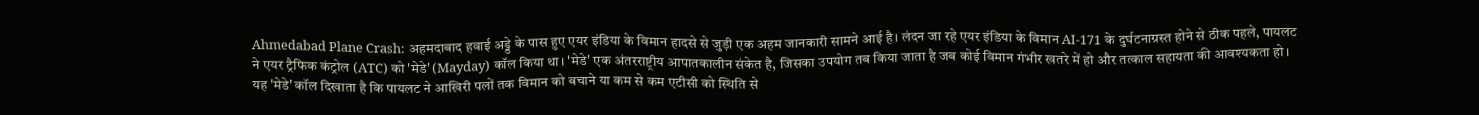Ahmedabad Plane Crash: अहमदाबाद हवाई अड्डे के पास हुए एयर इंडिया के विमान हादसे से जुड़ी एक अहम जानकारी सामने आई है। लंदन जा रहे एयर इंडिया के विमान AI-171 के दुर्घटनाग्रस्त होने से ठीक पहले, पायलट ने एयर ट्रैफिक कंट्रोल (ATC) को 'मेडे' (Mayday) कॉल किया था। 'मेडे' एक अंतरराष्ट्रीय आपातकालीन संकेत है, जिसका उपयोग तब किया जाता है जब कोई विमान गंभीर खतरे में हो और तत्काल सहायता की आवश्यकता हो। यह 'मेडे' कॉल दिखाता है कि पायलट ने आखिरी पलों तक विमान को बचाने या कम से कम एटीसी को स्थिति से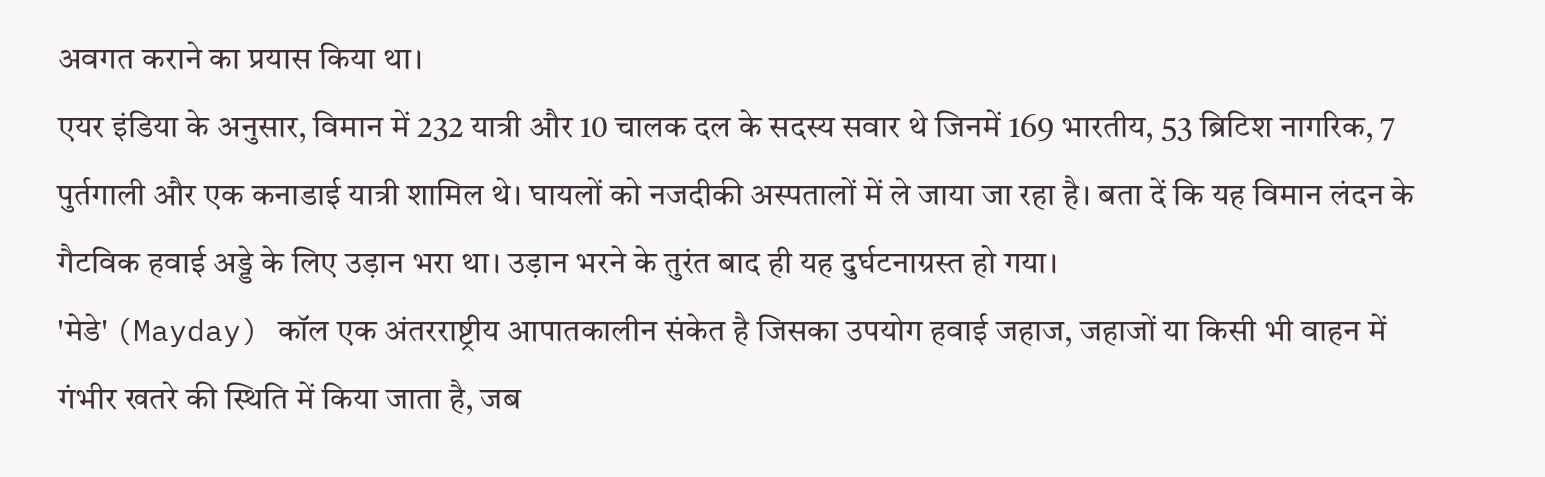अवगत कराने का प्रयास किया था।
एयर इंडिया के अनुसार, विमान में 232 यात्री और 10 चालक दल के सदस्य सवार थे जिनमें 169 भारतीय, 53 ब्रिटिश नागरिक, 7 पुर्तगाली और एक कनाडाई यात्री शामिल थे। घायलों को नजदीकी अस्पतालों में ले जाया जा रहा है। बता दें कि यह विमान लंदन के गैटविक हवाई अड्डे के लिए उड़ान भरा था। उड़ान भरने के तुरंत बाद ही यह दुर्घटनाग्रस्त हो गया।
'मेडे' (Mayday) कॉल एक अंतरराष्ट्रीय आपातकालीन संकेत है जिसका उपयोग हवाई जहाज, जहाजों या किसी भी वाहन में गंभीर खतरे की स्थिति में किया जाता है, जब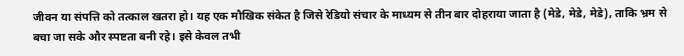जीवन या संपत्ति को तत्काल खतरा हो। यह एक मौखिक संकेत है जिसे रेडियो संचार के माध्यम से तीन बार दोहराया जाता है (मेडे, मेडे, मेडे), ताकि भ्रम से बचा जा सके और स्पष्टता बनी रहे। इसे केवल तभी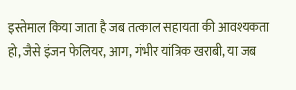इस्तेमाल किया जाता है जब तत्काल सहायता की आवश्यकता हो, जैसे इंजन फेलियर, आग, गंभीर यांत्रिक खराबी, या जब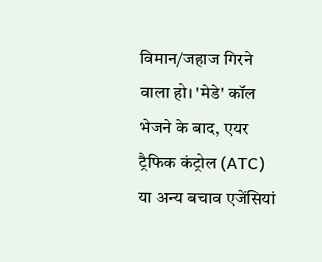विमान/जहाज गिरने वाला हो। 'मेडे' कॉल भेजने के बाद, एयर ट्रैफिक कंट्रोल (ATC) या अन्य बचाव एजेंसियां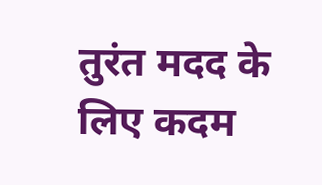तुरंत मदद के लिए कदम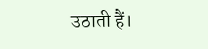उठाती हैं।